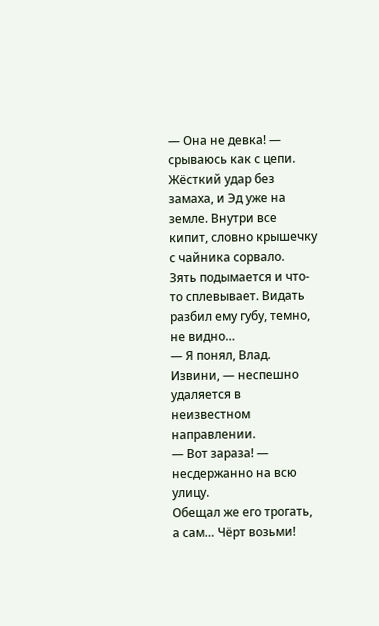— Она не девка! — срываюсь как с цепи. Жёсткий удар без замаха, и Эд уже на земле. Внутри все кипит, словно крышечку с чайника сорвало.
Зять подымается и что-то сплевывает. Видать разбил ему губу, темно, не видно…
— Я понял, Влад. Извини, — неспешно удаляется в неизвестном направлении.
— Вот зараза! — несдержанно на всю улицу.
Обещал же его трогать, а сам… Чёрт возьми!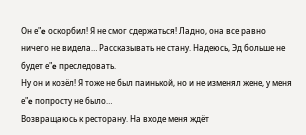Он е"e оскорбил! Я не смог сдержаться! Ладно, она все равно ничего не видела… Рассказывать не стану. Надеюсь, Эд больше не будет е"e преследовать.
Ну он и козёл! Я тоже не был паинькой, но и не изменял жене, у меня е"e попросту не было…
Возвращаюсь к ресторану. На входе меня ждёт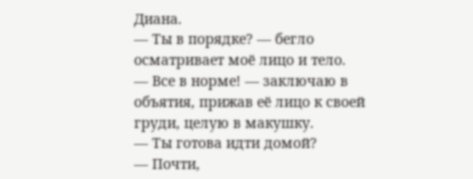Диана.
— Ты в порядке? — бегло осматривает моё лицо и тело.
— Все в норме! — заключаю в объятия, прижав её лицо к своей груди, целую в макушку.
— Ты готова идти домой?
— Почти,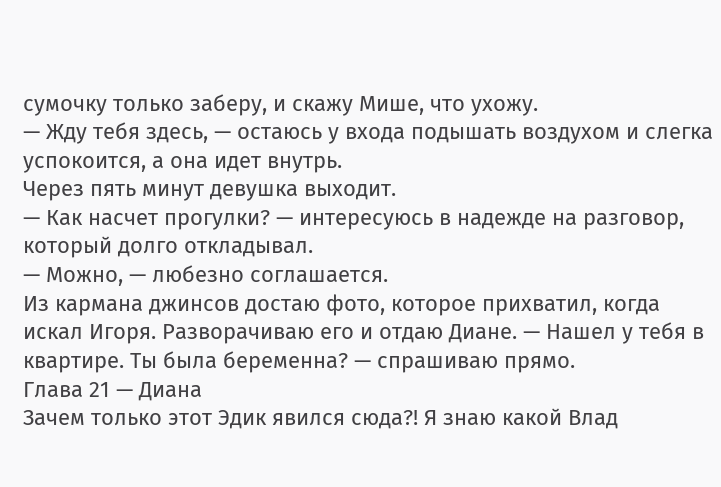сумочку только заберу, и скажу Мише, что ухожу.
— Жду тебя здесь, — остаюсь у входа подышать воздухом и слегка успокоится, а она идет внутрь.
Через пять минут девушка выходит.
— Как насчет прогулки? — интересуюсь в надежде на разговор, который долго откладывал.
— Можно, — любезно соглашается.
Из кармана джинсов достаю фото, которое прихватил, когда искал Игоря. Разворачиваю его и отдаю Диане. — Нашел у тебя в квартире. Ты была беременна? — спрашиваю прямо.
Глава 21 — Диана
Зачем только этот Эдик явился сюда?! Я знаю какой Влад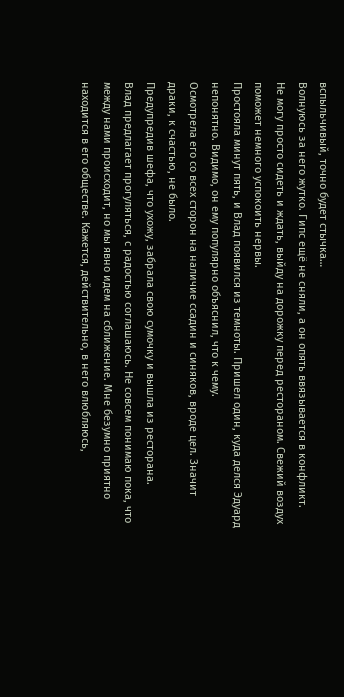вспыльчивый, точно будет стычка…
Волнуюсь за него жутко. Гипс ещё не сняли, а он опять ввязывается в конфликт.
Не могу просто сидеть и ждать, выйду на дорожку перед рестораном. Свежий воздух поможет немного успокоить нервы.
Простояла минут пять, и Влад появился из темноты. Пришел один, куда делся Эдуард непонятно. Видимо, он ему популярно объяснил, что к чему.
Осмотрела его со всех сторон на наличие ссадин и синяков, вроде цел. Значит драки, к счастью, не было.
Предупредив шефа, что ухожу, забрала свою сумочку и вышла из ресторана.
Влад предлагает прогуляться, с радостью соглашаюсь. Не совсем понимаю пока, что между нами происходит, но мы явно идем на сближение. Мне безумно приятно находится в его обществе. Кажется, действительно, в него влюбляюсь,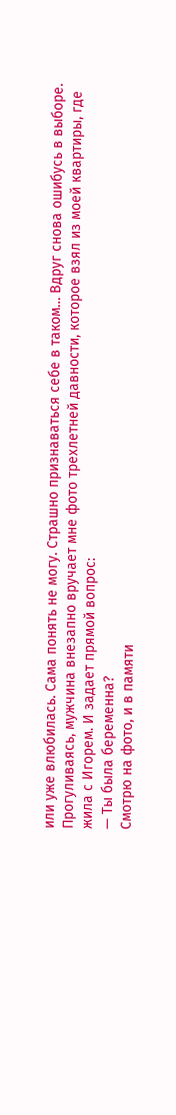или уже влюбилась. Сама понять не могу. Страшно признаваться себе в таком… Вдруг снова ошибусь в выборе.
Прогуливаясь, мужчина внезапно вручает мне фото трехлетней давности, которое взял из моей квартиры, где жила с Игорем. И задает прямой вопрос:
— Ты была беременна?
Смотрю на фото, и в памяти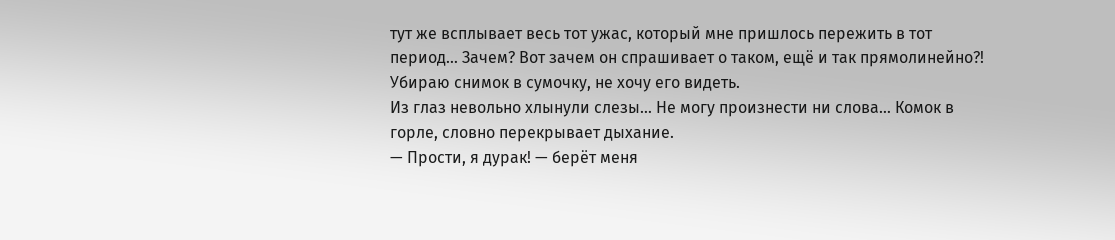тут же всплывает весь тот ужас, который мне пришлось пережить в тот период… Зачем? Вот зачем он спрашивает о таком, ещё и так прямолинейно?! Убираю снимок в сумочку, не хочу его видеть.
Из глаз невольно хлынули слезы… Не могу произнести ни слова… Комок в горле, словно перекрывает дыхание.
— Прости, я дурак! — берёт меня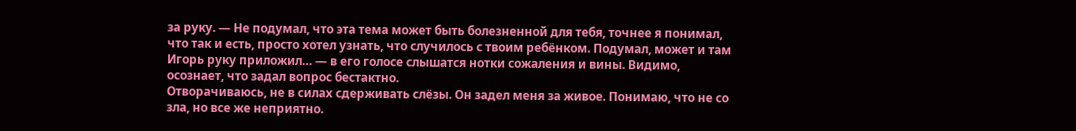за руку. — Не подумал, что эта тема может быть болезненной для тебя, точнее я понимал, что так и есть, просто хотел узнать, что случилось с твоим ребёнком. Подумал, может и там Игорь руку приложил… — в его голосе слышатся нотки сожаления и вины. Видимо, осознает, что задал вопрос бестактно.
Отворачиваюсь, не в силах сдерживать слёзы. Он задел меня за живое. Понимаю, что не со зла, но все же неприятно.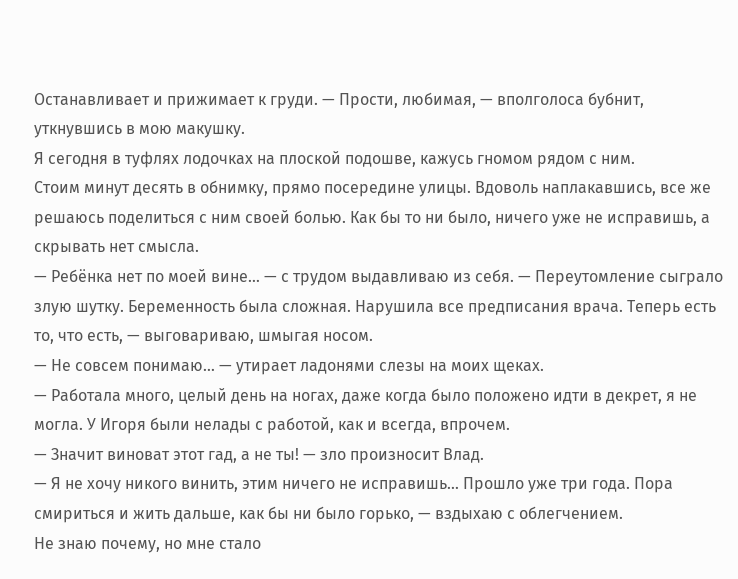Останавливает и прижимает к груди. — Прости, любимая, — вполголоса бубнит, уткнувшись в мою макушку.
Я сегодня в туфлях лодочках на плоской подошве, кажусь гномом рядом с ним.
Стоим минут десять в обнимку, прямо посередине улицы. Вдоволь наплакавшись, все же решаюсь поделиться с ним своей болью. Как бы то ни было, ничего уже не исправишь, а скрывать нет смысла.
— Ребёнка нет по моей вине… — с трудом выдавливаю из себя. — Переутомление сыграло злую шутку. Беременность была сложная. Нарушила все предписания врача. Теперь есть то, что есть, — выговариваю, шмыгая носом.
— Не совсем понимаю… — утирает ладонями слезы на моих щеках.
— Работала много, целый день на ногах, даже когда было положено идти в декрет, я не могла. У Игоря были нелады с работой, как и всегда, впрочем.
— Значит виноват этот гад, а не ты! — зло произносит Влад.
— Я не хочу никого винить, этим ничего не исправишь… Прошло уже три года. Пора смириться и жить дальше, как бы ни было горько, — вздыхаю с облегчением.
Не знаю почему, но мне стало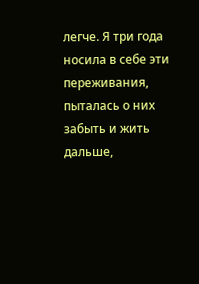легче. Я три года носила в себе эти переживания, пыталась о них забыть и жить дальше,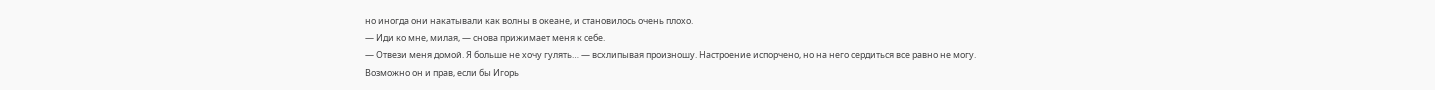но иногда они накатывали как волны в океане, и становилось очень плохо.
— Иди ко мне, милая, — снова прижимает меня к себе.
— Отвези меня домой. Я больше не хочу гулять… — всхлипывая произношу. Настроение испорчено, но на него сердиться все равно не могу.
Возможно он и прав, если бы Игорь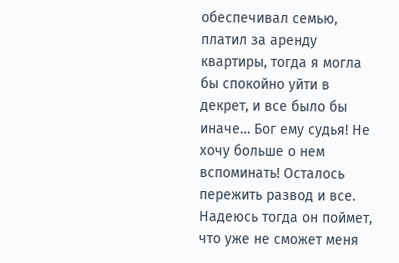обеспечивал семью, платил за аренду квартиры, тогда я могла бы спокойно уйти в декрет, и все было бы иначе… Бог ему судья! Не хочу больше о нем вспоминать! Осталось пережить развод и все. Надеюсь тогда он поймет, что уже не сможет меня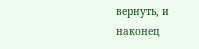вернуть, и наконец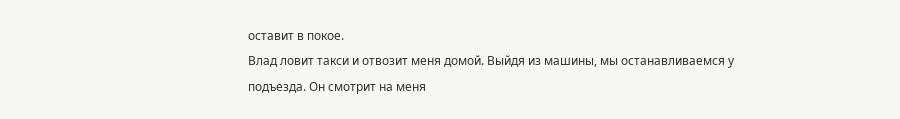оставит в покое.
Влад ловит такси и отвозит меня домой. Выйдя из машины, мы останавливаемся у подъезда. Он смотрит на меня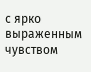с ярко выраженным чувством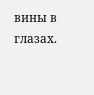вины в глазах.